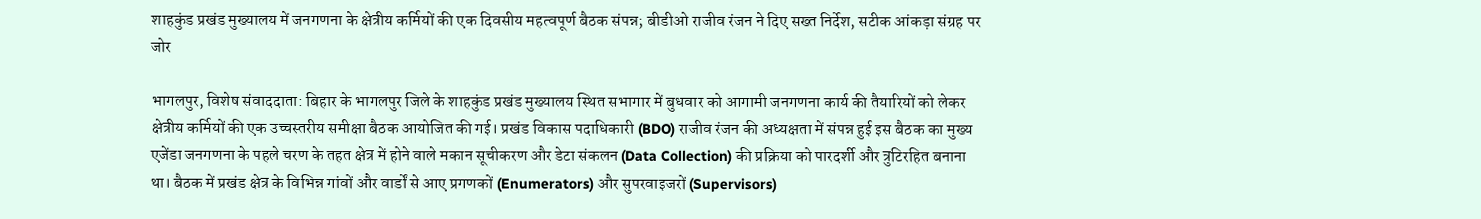शाहकुंड प्रखंड मुख्यालय में जनगणना के क्षेत्रीय कर्मियों की एक दिवसीय महत्वपूर्ण बैठक संपन्न; बीडीओ राजीव रंजन ने दिए सख्त निर्देश, सटीक आंकड़ा संग्रह पर जोर

भागलपुर, विशेष संवाददाता: बिहार के भागलपुर जिले के शाहकुंड प्रखंड मुख्यालय स्थित सभागार में बुधवार को आगामी जनगणना कार्य की तैयारियों को लेकर क्षेत्रीय कर्मियों की एक उच्चस्तरीय समीक्षा बैठक आयोजित की गई। प्रखंड विकास पदाधिकारी (BDO) राजीव रंजन की अध्यक्षता में संपन्न हुई इस बैठक का मुख्य एजेंडा जनगणना के पहले चरण के तहत क्षेत्र में होने वाले मकान सूचीकरण और डेटा संकलन (Data Collection) की प्रक्रिया को पारदर्शी और त्रुटिरहित बनाना था। बैठक में प्रखंड क्षेत्र के विभिन्न गांवों और वार्डों से आए प्रगणकों (Enumerators) और सुपरवाइजरों (Supervisors)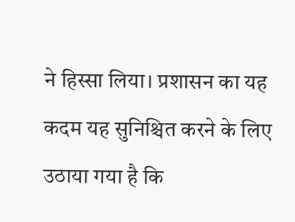ने हिस्सा लिया। प्रशासन का यह कदम यह सुनिश्चित करने के लिए उठाया गया है कि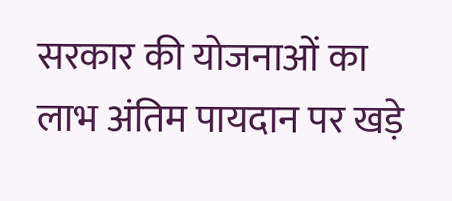सरकार की योजनाओं का लाभ अंतिम पायदान पर खड़े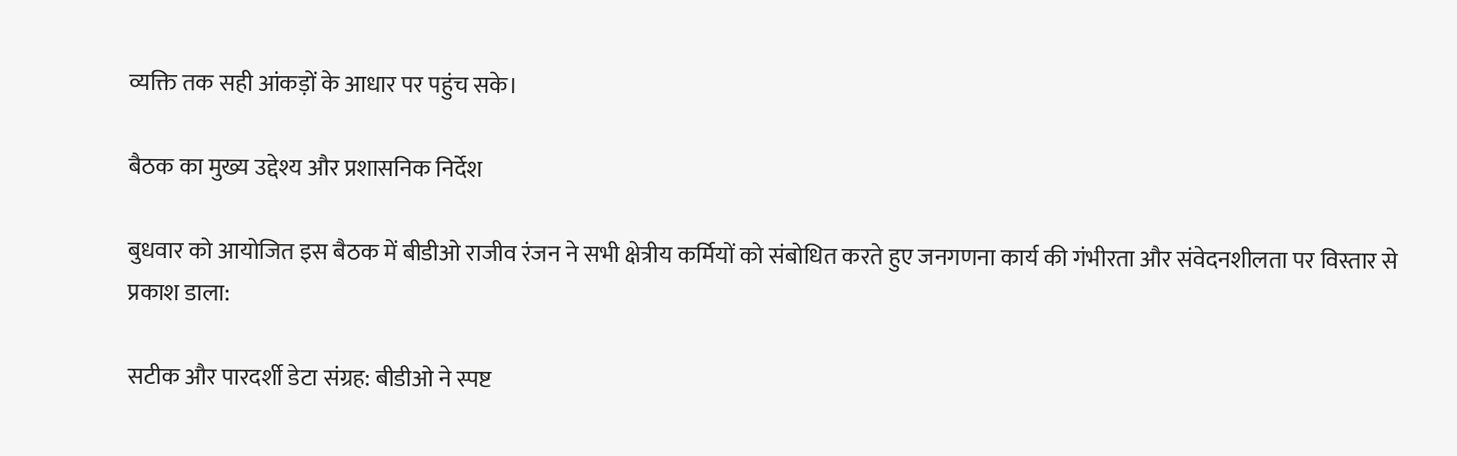व्यक्ति तक सही आंकड़ों के आधार पर पहुंच सके।

बैठक का मुख्य उद्देश्य और प्रशासनिक निर्देश

बुधवार को आयोजित इस बैठक में बीडीओ राजीव रंजन ने सभी क्षेत्रीय कर्मियों को संबोधित करते हुए जनगणना कार्य की गंभीरता और संवेदनशीलता पर विस्तार से प्रकाश डाला:

सटीक और पारदर्शी डेटा संग्रह: बीडीओ ने स्पष्ट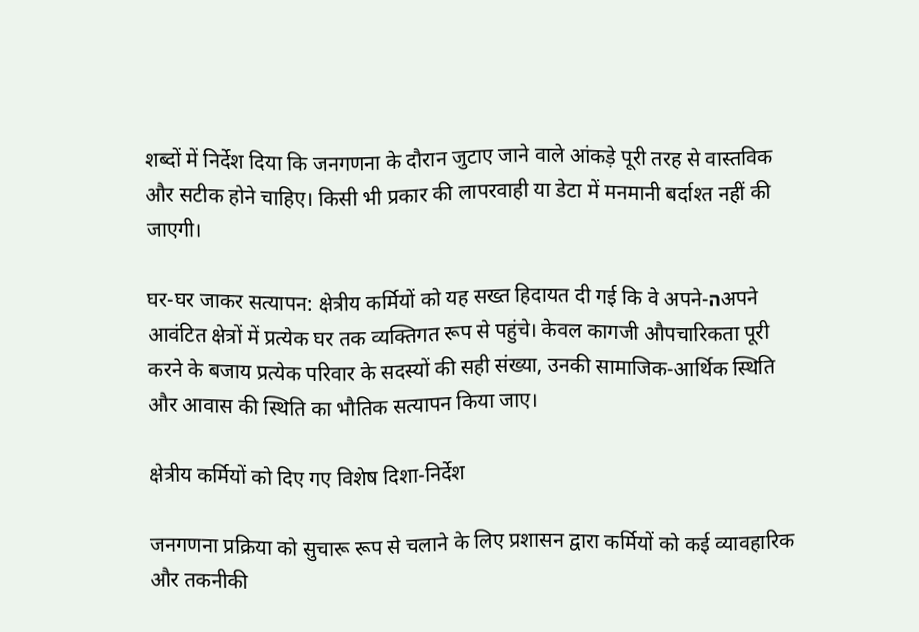शब्दों में निर्देश दिया कि जनगणना के दौरान जुटाए जाने वाले आंकड़े पूरी तरह से वास्तविक और सटीक होने चाहिए। किसी भी प्रकार की लापरवाही या डेटा में मनमानी बर्दाश्त नहीं की जाएगी।

घर-घर जाकर सत्यापन: क्षेत्रीय कर्मियों को यह सख्त हिदायत दी गई कि वे अपने-הअपने आवंटित क्षेत्रों में प्रत्येक घर तक व्यक्तिगत रूप से पहुंचे। केवल कागजी औपचारिकता पूरी करने के बजाय प्रत्येक परिवार के सदस्यों की सही संख्या, उनकी सामाजिक-आर्थिक स्थिति और आवास की स्थिति का भौतिक सत्यापन किया जाए।

क्षेत्रीय कर्मियों को दिए गए विशेष दिशा-निर्देश

जनगणना प्रक्रिया को सुचारू रूप से चलाने के लिए प्रशासन द्वारा कर्मियों को कई व्यावहारिक और तकनीकी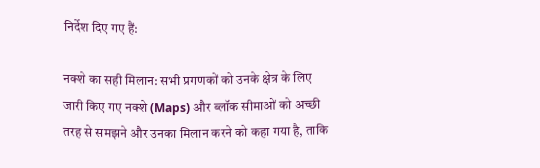निर्देश दिए गए हैं:

नक्शे का सही मिलान: सभी प्रगणकों को उनके क्षेत्र के लिए जारी किए गए नक्शे (Maps) और ब्लॉक सीमाओं को अच्छी तरह से समझने और उनका मिलान करने को कहा गया है, ताकि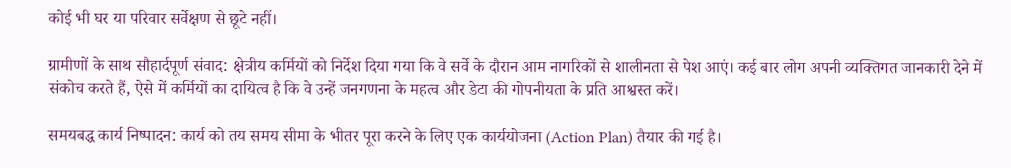कोई भी घर या परिवार सर्वेक्षण से छूटे नहीं।

ग्रामीणों के साथ सौहार्दपूर्ण संवाद: क्षेत्रीय कर्मियों को निर्देश दिया गया कि वे सर्वे के दौरान आम नागरिकों से शालीनता से पेश आएं। कई बार लोग अपनी व्यक्तिगत जानकारी देने में संकोच करते हैं, ऐसे में कर्मियों का दायित्व है कि वे उन्हें जनगणना के महत्व और डेटा की गोपनीयता के प्रति आश्वस्त करें।

समयबद्ध कार्य निष्पादन: कार्य को तय समय सीमा के भीतर पूरा करने के लिए एक कार्ययोजना (Action Plan) तैयार की गई है।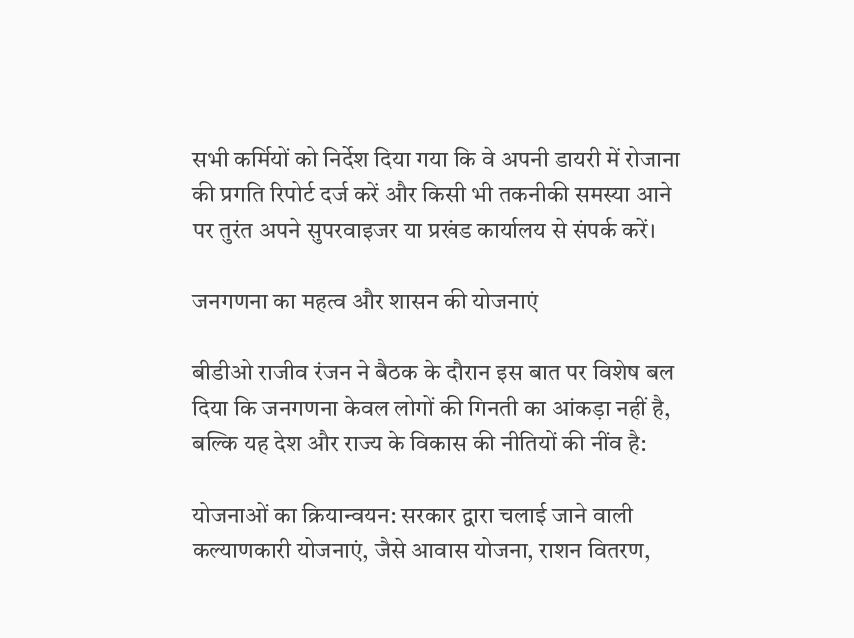सभी कर्मियों को निर्देश दिया गया कि वे अपनी डायरी में रोजाना की प्रगति रिपोर्ट दर्ज करें और किसी भी तकनीकी समस्या आने पर तुरंत अपने सुपरवाइजर या प्रखंड कार्यालय से संपर्क करें।

जनगणना का महत्व और शासन की योजनाएं

बीडीओ राजीव रंजन ने बैठक के दौरान इस बात पर विशेष बल दिया कि जनगणना केवल लोगों की गिनती का आंकड़ा नहीं है, बल्कि यह देश और राज्य के विकास की नीतियों की नींव है:

योजनाओं का क्रियान्वयन: सरकार द्वारा चलाई जाने वाली कल्याणकारी योजनाएं, जैसे आवास योजना, राशन वितरण,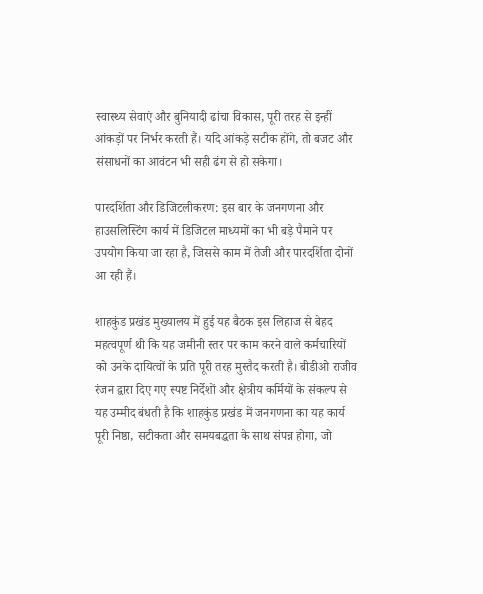स्वास्थ्य सेवाएं और बुनियादी ढांचा विकास, पूरी तरह से इन्हीं आंकड़ों पर निर्भर करती हैं। यदि आंकड़े सटीक होंगे, तो बजट और संसाधनों का आवंटन भी सही ढंग से हो सकेगा।

पारदर्शिता और डिजिटलीकरण: इस बार के जनगणना और हाउसलिस्टिंग कार्य में डिजिटल माध्यमों का भी बड़े पैमाने पर उपयोग किया जा रहा है, जिससे काम में तेजी और पारदर्शिता दोनों आ रही हैं।

शाहकुंड प्रखंड मुख्यालय में हुई यह बैठक इस लिहाज से बेहद महत्वपूर्ण थी कि यह जमीनी स्तर पर काम करने वाले कर्मचारियों को उनके दायित्वों के प्रति पूरी तरह मुस्तैद करती है। बीडीओ राजीव रंजन द्वारा दिए गए स्पष्ट निर्देशों और क्षेत्रीय कर्मियों के संकल्प से यह उम्मीद बंधती है कि शाहकुंड प्रखंड में जनगणना का यह कार्य पूरी निष्ठा, सटीकता और समयबद्धता के साथ संपन्न होगा, जो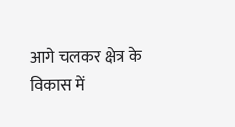आगे चलकर क्षेत्र के विकास में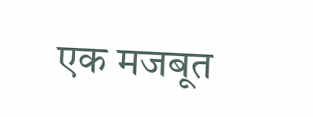एक मजबूत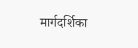मार्गदर्शिका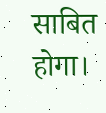साबित होगा।